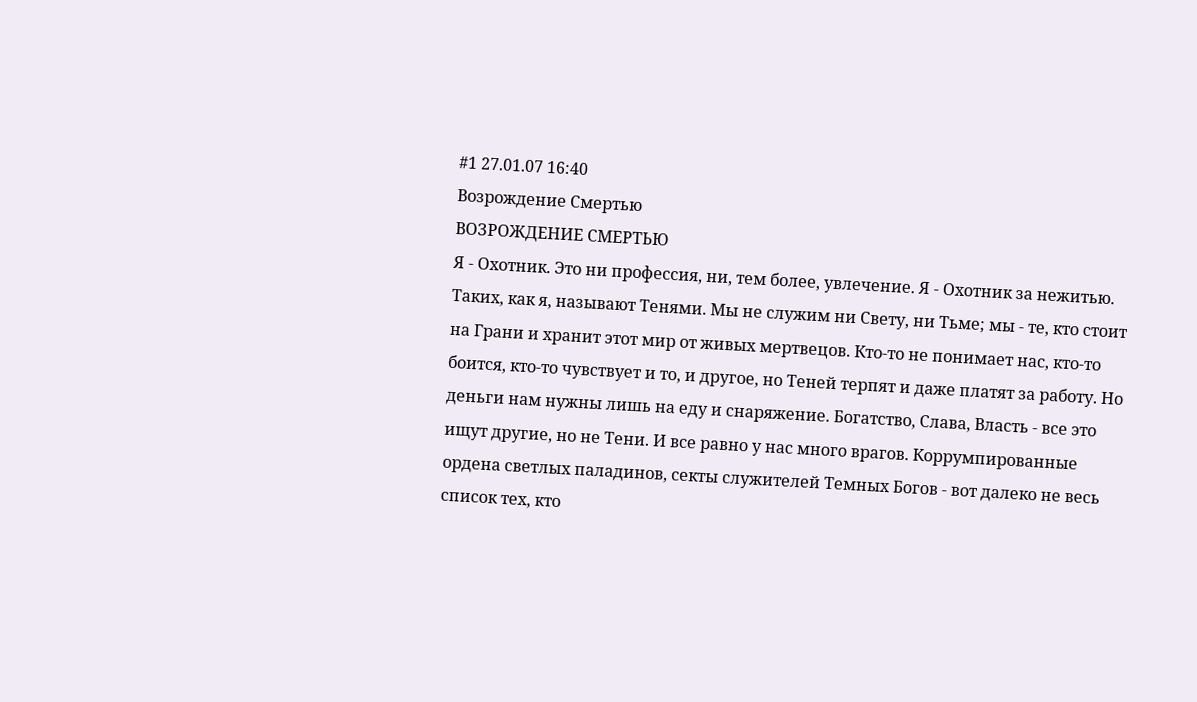#1 27.01.07 16:40
Возрождение Смертью
ВОЗРОЖДЕНИЕ СМЕРТЬЮ
Я - Охотник. Это ни профессия, ни, тем более, увлечение. Я - Охотник за нежитью. Таких, как я, называют Тенями. Мы не служим ни Свету, ни Тьме; мы - те, кто стоит на Грани и хранит этот мир от живых мертвецов. Кто-то не понимает нас, кто-то боится, кто-то чувствует и то, и другое, но Теней терпят и даже платят за работу. Но деньги нам нужны лишь на еду и снаряжение. Богатство, Слава, Власть - все это ищут другие, но не Тени. И все равно у нас много врагов. Коррумпированные ордена светлых паладинов, секты служителей Темных Богов - вот далеко не весь список тех, кто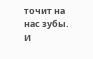точит на нас зубы. И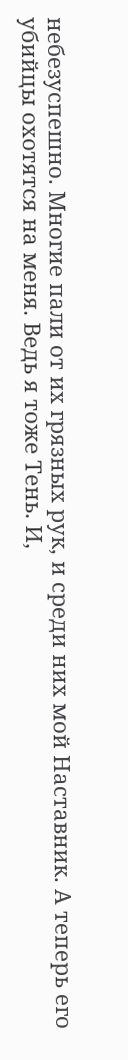небезуспешно. Многие пали от их грязных рук, и среди них мой Наставник. А теперь его убийцы охотятся на меня. Ведь я тоже Тень. И,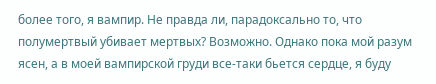более того, я вампир. Не правда ли, парадоксально то, что полумертвый убивает мертвых? Возможно. Однако пока мой разум ясен, а в моей вампирской груди все-таки бьется сердце, я буду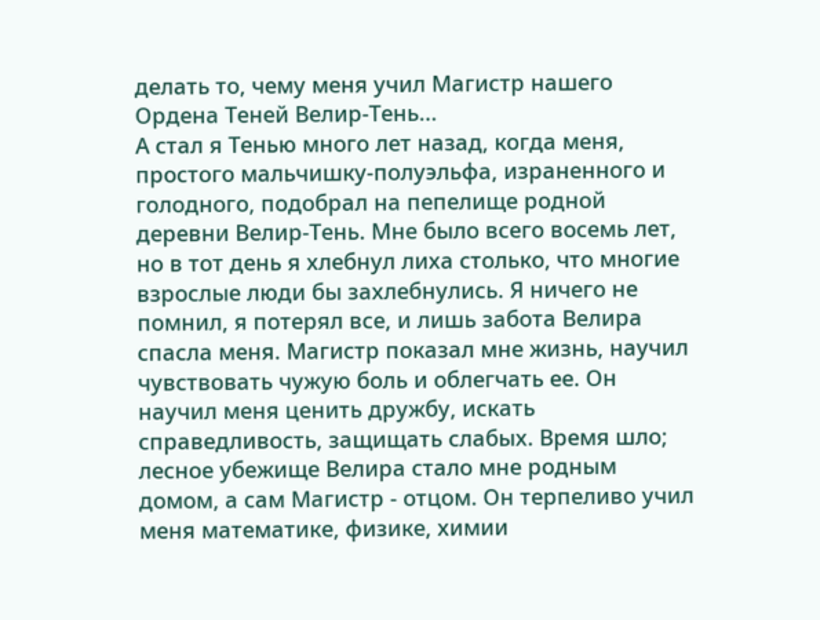делать то, чему меня учил Магистр нашего Ордена Теней Велир-Тень...
А стал я Тенью много лет назад, когда меня, простого мальчишку-полуэльфа, израненного и голодного, подобрал на пепелище родной деревни Велир-Тень. Мне было всего восемь лет, но в тот день я хлебнул лиха столько, что многие взрослые люди бы захлебнулись. Я ничего не помнил, я потерял все, и лишь забота Велира спасла меня. Магистр показал мне жизнь, научил чувствовать чужую боль и облегчать ее. Он научил меня ценить дружбу, искать справедливость, защищать слабых. Время шло; лесное убежище Велира стало мне родным домом, а сам Магистр - отцом. Он терпеливо учил меня математике, физике, химии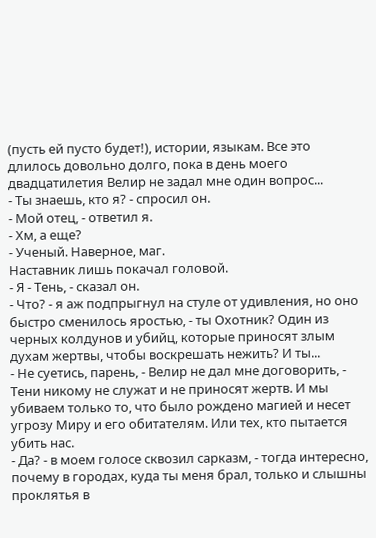(пусть ей пусто будет!), истории, языкам. Все это длилось довольно долго, пока в день моего двадцатилетия Велир не задал мне один вопрос...
- Ты знаешь, кто я? - спросил он.
- Мой отец, - ответил я.
- Хм, а еще?
- Ученый. Наверное, маг.
Наставник лишь покачал головой.
- Я - Тень, - сказал он.
- Что? - я аж подпрыгнул на стуле от удивления, но оно быстро сменилось яростью, - ты Охотник? Один из черных колдунов и убийц, которые приносят злым духам жертвы, чтобы воскрешать нежить? И ты...
- Не суетись, парень, - Велир не дал мне договорить, - Тени никому не служат и не приносят жертв. И мы убиваем только то, что было рождено магией и несет угрозу Миру и его обитателям. Или тех, кто пытается убить нас.
- Да? - в моем голосе сквозил сарказм, - тогда интересно, почему в городах, куда ты меня брал, только и слышны проклятья в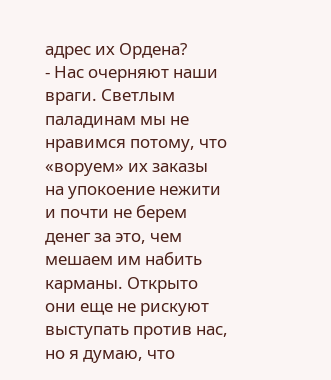адрес их Ордена?
- Нас очерняют наши враги. Светлым паладинам мы не нравимся потому, что «воруем» их заказы на упокоение нежити и почти не берем денег за это, чем мешаем им набить карманы. Открыто они еще не рискуют выступать против нас, но я думаю, что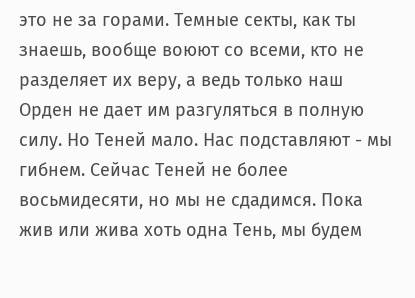это не за горами. Темные секты, как ты знаешь, вообще воюют со всеми, кто не разделяет их веру, а ведь только наш Орден не дает им разгуляться в полную силу. Но Теней мало. Нас подставляют - мы гибнем. Сейчас Теней не более восьмидесяти, но мы не сдадимся. Пока жив или жива хоть одна Тень, мы будем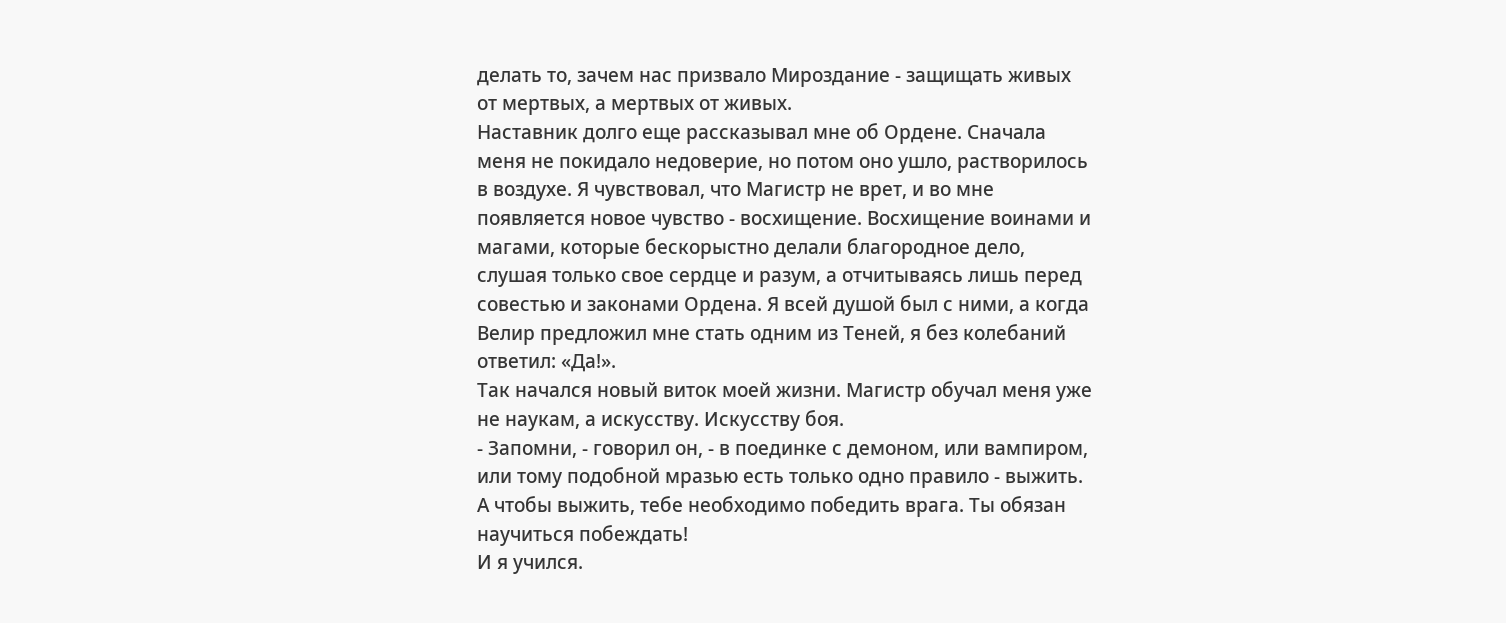делать то, зачем нас призвало Мироздание - защищать живых от мертвых, а мертвых от живых.
Наставник долго еще рассказывал мне об Ордене. Сначала меня не покидало недоверие, но потом оно ушло, растворилось в воздухе. Я чувствовал, что Магистр не врет, и во мне появляется новое чувство - восхищение. Восхищение воинами и магами, которые бескорыстно делали благородное дело, слушая только свое сердце и разум, а отчитываясь лишь перед совестью и законами Ордена. Я всей душой был с ними, а когда Велир предложил мне стать одним из Теней, я без колебаний ответил: «Да!».
Так начался новый виток моей жизни. Магистр обучал меня уже не наукам, а искусству. Искусству боя.
- Запомни, - говорил он, - в поединке с демоном, или вампиром, или тому подобной мразью есть только одно правило - выжить. А чтобы выжить, тебе необходимо победить врага. Ты обязан научиться побеждать!
И я учился.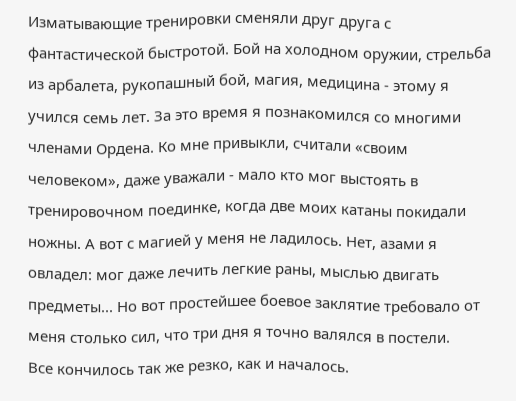Изматывающие тренировки сменяли друг друга с фантастической быстротой. Бой на холодном оружии, стрельба из арбалета, рукопашный бой, магия, медицина - этому я учился семь лет. За это время я познакомился со многими членами Ордена. Ко мне привыкли, считали «своим человеком», даже уважали - мало кто мог выстоять в тренировочном поединке, когда две моих катаны покидали ножны. А вот с магией у меня не ладилось. Нет, азами я овладел: мог даже лечить легкие раны, мыслью двигать предметы... Но вот простейшее боевое заклятие требовало от меня столько сил, что три дня я точно валялся в постели.
Все кончилось так же резко, как и началось.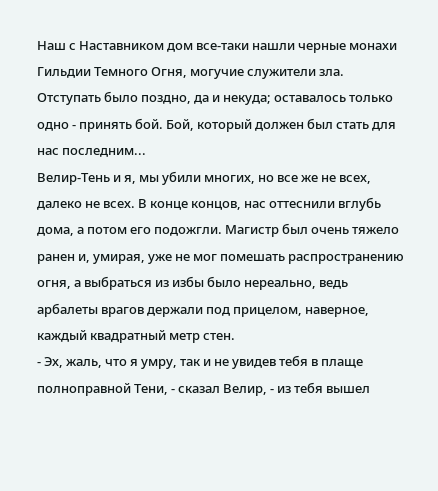Наш с Наставником дом все-таки нашли черные монахи Гильдии Темного Огня, могучие служители зла. Отступать было поздно, да и некуда; оставалось только одно - принять бой. Бой, который должен был стать для нас последним...
Велир-Тень и я, мы убили многих, но все же не всех, далеко не всех. В конце концов, нас оттеснили вглубь дома, а потом его подожгли. Магистр был очень тяжело ранен и, умирая, уже не мог помешать распространению огня, а выбраться из избы было нереально, ведь арбалеты врагов держали под прицелом, наверное, каждый квадратный метр стен.
- Эх, жаль, что я умру, так и не увидев тебя в плаще полноправной Тени, - сказал Велир, - из тебя вышел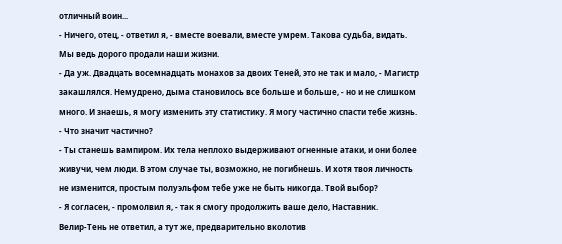отличный воин...
- Ничего, отец, - ответил я, - вместе воевали, вместе умрем. Такова судьба, видать. Мы ведь дорого продали наши жизни.
- Да уж. Двадцать восемнадцать монахов за двоих Теней, это не так и мало, - Магистр закашлялся. Немудрено, дыма становилось все больше и больше, - но и не слишком много. И знаешь, я могу изменить эту статистику. Я могу частично спасти тебе жизнь.
- Что значит частично?
- Ты станешь вампиром. Их тела неплохо выдерживают огненные атаки, и они более живучи, чем люди. В этом случае ты, возможно, не погибнешь. И хотя твоя личность не изменится, простым полуэльфом тебе уже не быть никогда. Твой выбор?
- Я согласен, - промолвил я, - так я смогу продолжить ваше дело, Наставник.
Велир-Тень не ответил, а тут же, предварительно вколотив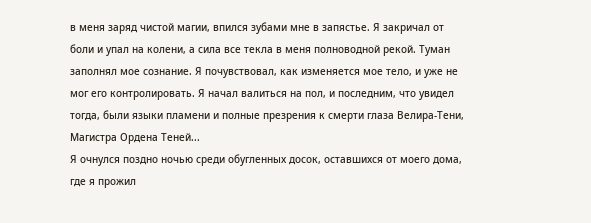в меня заряд чистой магии, впился зубами мне в запястье. Я закричал от боли и упал на колени, а сила все текла в меня полноводной рекой. Туман заполнял мое сознание. Я почувствовал, как изменяется мое тело, и уже не мог его контролировать. Я начал валиться на пол, и последним, что увидел тогда, были языки пламени и полные презрения к смерти глаза Велира-Тени, Магистра Ордена Теней...
Я очнулся поздно ночью среди обугленных досок, оставшихся от моего дома, где я прожил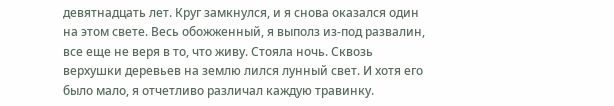девятнадцать лет. Круг замкнулся, и я снова оказался один на этом свете. Весь обожженный, я выполз из-под развалин, все еще не веря в то, что живу. Стояла ночь. Сквозь верхушки деревьев на землю лился лунный свет. И хотя его было мало, я отчетливо различал каждую травинку.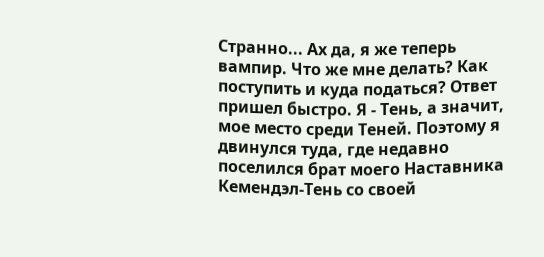Странно... Ах да, я же теперь вампир. Что же мне делать? Как поступить и куда податься? Ответ пришел быстро. Я - Тень, а значит, мое место среди Теней. Поэтому я двинулся туда, где недавно поселился брат моего Наставника Кемендэл-Тень со своей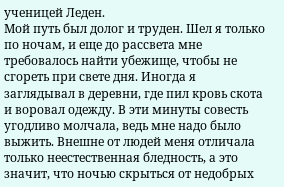ученицей Леден.
Мой путь был долог и труден. Шел я только по ночам, и еще до рассвета мне требовалось найти убежище, чтобы не сгореть при свете дня. Иногда я заглядывал в деревни, где пил кровь скота и воровал одежду. В эти минуты совесть угодливо молчала, ведь мне надо было выжить. Внешне от людей меня отличала только неестественная бледность, а это значит, что ночью скрыться от недобрых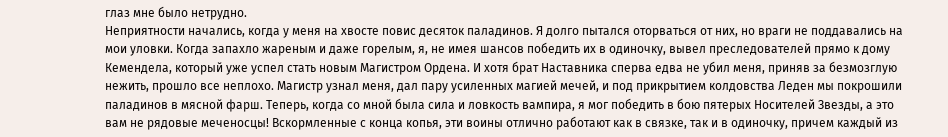глаз мне было нетрудно.
Неприятности начались, когда у меня на хвосте повис десяток паладинов. Я долго пытался оторваться от них, но враги не поддавались на мои уловки. Когда запахло жареным и даже горелым, я, не имея шансов победить их в одиночку, вывел преследователей прямо к дому Кемендела, который уже успел стать новым Магистром Ордена. И хотя брат Наставника сперва едва не убил меня, приняв за безмозглую нежить, прошло все неплохо. Магистр узнал меня, дал пару усиленных магией мечей, и под прикрытием колдовства Леден мы покрошили паладинов в мясной фарш. Теперь, когда со мной была сила и ловкость вампира, я мог победить в бою пятерых Носителей Звезды, а это вам не рядовые меченосцы! Вскормленные с конца копья, эти воины отлично работают как в связке, так и в одиночку, причем каждый из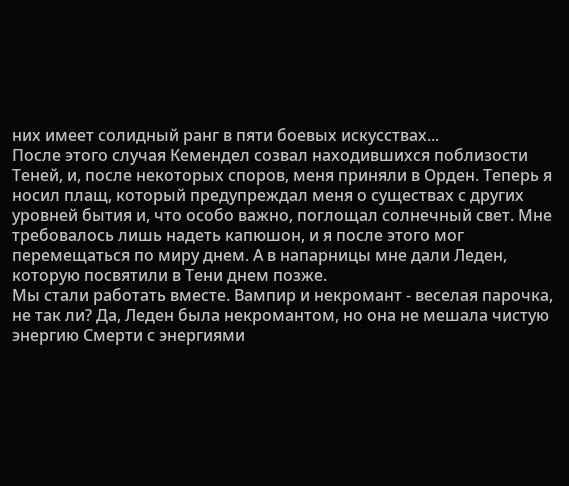них имеет солидный ранг в пяти боевых искусствах...
После этого случая Кемендел созвал находившихся поблизости Теней, и, после некоторых споров, меня приняли в Орден. Теперь я носил плащ, который предупреждал меня о существах с других уровней бытия и, что особо важно, поглощал солнечный свет. Мне требовалось лишь надеть капюшон, и я после этого мог перемещаться по миру днем. А в напарницы мне дали Леден, которую посвятили в Тени днем позже.
Мы стали работать вместе. Вампир и некромант - веселая парочка, не так ли? Да, Леден была некромантом, но она не мешала чистую энергию Смерти с энергиями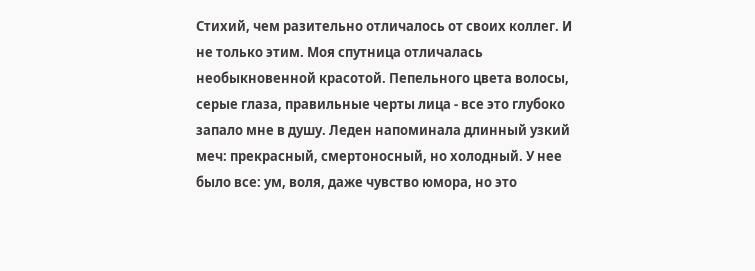Стихий, чем разительно отличалось от своих коллег. И не только этим. Моя спутница отличалась необыкновенной красотой. Пепельного цвета волосы, серые глаза, правильные черты лица - все это глубоко запало мне в душу. Леден напоминала длинный узкий меч: прекрасный, смертоносный, но холодный. У нее было все: ум, воля, даже чувство юмора, но это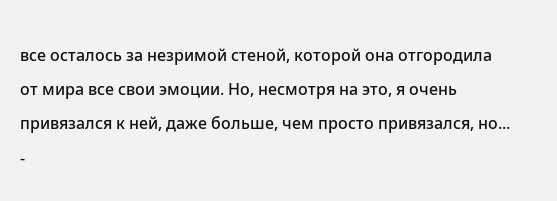все осталось за незримой стеной, которой она отгородила от мира все свои эмоции. Но, несмотря на это, я очень привязался к ней, даже больше, чем просто привязался, но...
-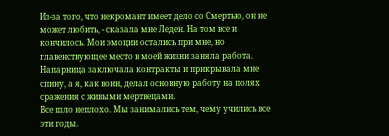Из-за того, что некромант имеет дело со Смертью, он не может любить, - сказала мне Леден. На том все и кончилось. Мои эмоции остались при мне, но главенствующее место в моей жизни заняла работа. Напарница заключала контракты и прикрывала мне спину, а я, как воин, делал основную работу на полях сражения с живыми мертвецами.
Все шло неплохо. Мы занимались тем, чему учились все эти годы.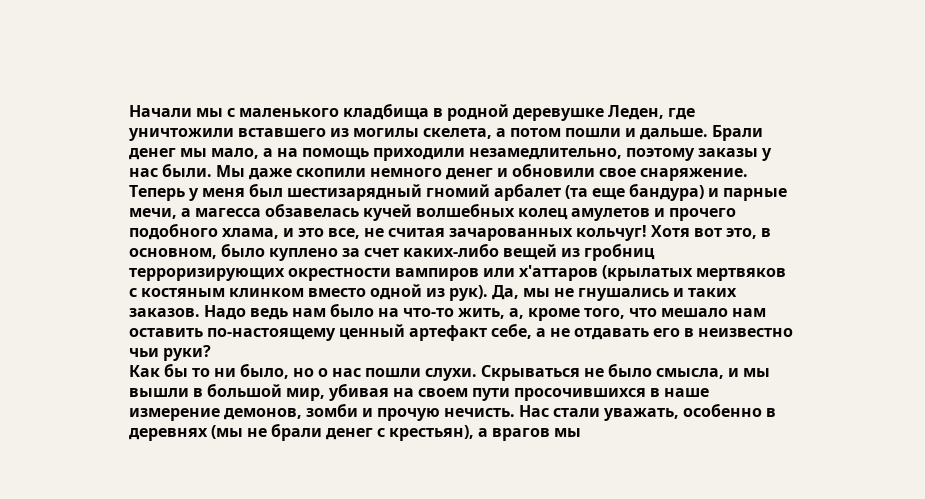Начали мы с маленького кладбища в родной деревушке Леден, где уничтожили вставшего из могилы скелета, а потом пошли и дальше. Брали денег мы мало, а на помощь приходили незамедлительно, поэтому заказы у нас были. Мы даже скопили немного денег и обновили свое снаряжение. Теперь у меня был шестизарядный гномий арбалет (та еще бандура) и парные мечи, а магесса обзавелась кучей волшебных колец амулетов и прочего подобного хлама, и это все, не считая зачарованных кольчуг! Хотя вот это, в основном, было куплено за счет каких-либо вещей из гробниц терроризирующих окрестности вампиров или х'аттаров (крылатых мертвяков с костяным клинком вместо одной из рук). Да, мы не гнушались и таких заказов. Надо ведь нам было на что-то жить, а, кроме того, что мешало нам оставить по-настоящему ценный артефакт себе, а не отдавать его в неизвестно чьи руки?
Как бы то ни было, но о нас пошли слухи. Скрываться не было смысла, и мы вышли в большой мир, убивая на своем пути просочившихся в наше измерение демонов, зомби и прочую нечисть. Нас стали уважать, особенно в деревнях (мы не брали денег с крестьян), а врагов мы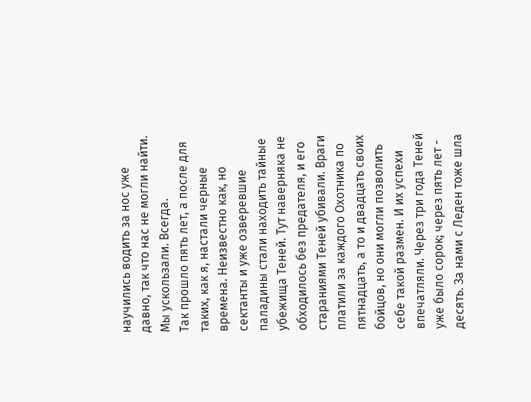научились водить за нос уже давно, так что нас не могли найти. Мы ускользали. Всегда.
Так прошло пять лет, а после для таких, как я, настали черные времена. Неизвестно как, но сектанты и уже озверевшие паладины стали находить тайные убежища Теней. Тут наверняка не обходилось без предателя, и его стараниями Теней убивали. Враги платили за каждого Охотника по пятнадцать, а то и двадцать своих бойцов, но они могли позволить себе такой размен. И их успехи впечатляли. Через три года Теней уже было сорок; через пять лет - десять. За нами с Леден тоже шла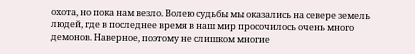охота, но пока нам везло. Волею судьбы мы оказались на севере земель людей, где в последнее время в наш мир просочилось очень много демонов. Наверное, поэтому не слишком многие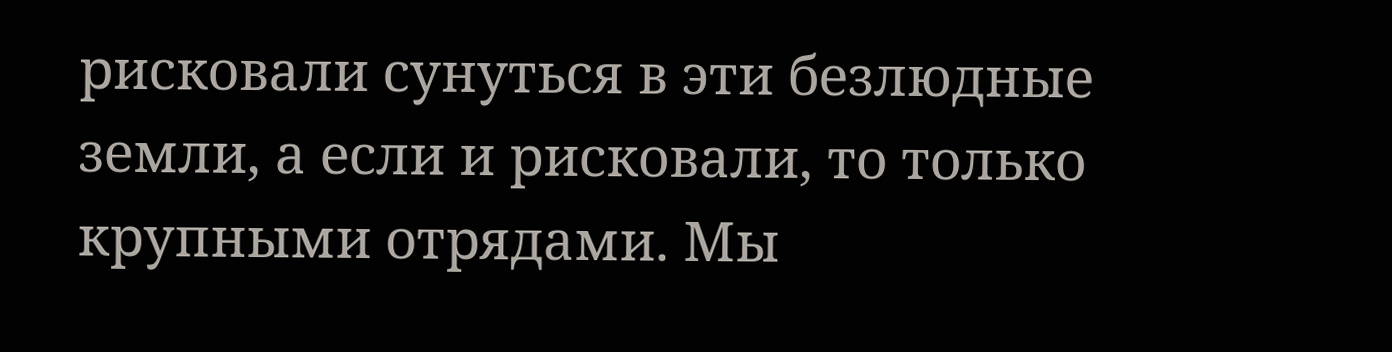рисковали сунуться в эти безлюдные земли, а если и рисковали, то только крупными отрядами. Мы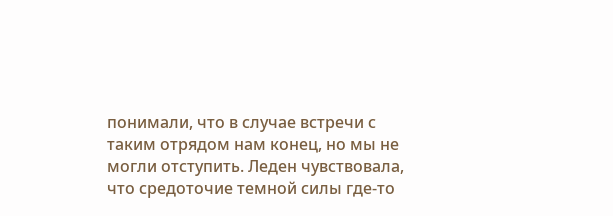понимали, что в случае встречи с таким отрядом нам конец, но мы не могли отступить. Леден чувствовала, что средоточие темной силы где-то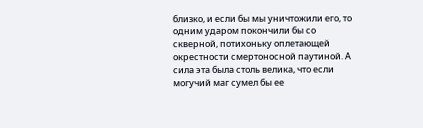близко, и если бы мы уничтожили его, то одним ударом покончили бы со скверной, потихоньку оплетающей окрестности смертоносной паутиной. А сила эта была столь велика, что если могучий маг сумел бы ее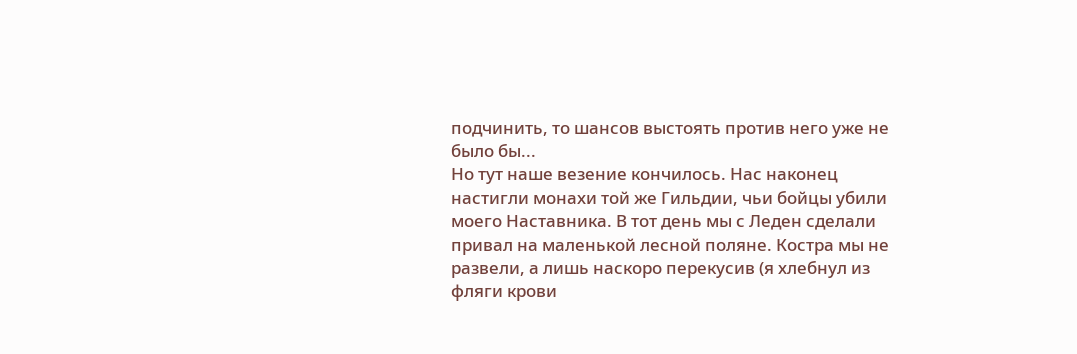подчинить, то шансов выстоять против него уже не было бы...
Но тут наше везение кончилось. Нас наконец настигли монахи той же Гильдии, чьи бойцы убили моего Наставника. В тот день мы с Леден сделали привал на маленькой лесной поляне. Костра мы не развели, а лишь наскоро перекусив (я хлебнул из фляги крови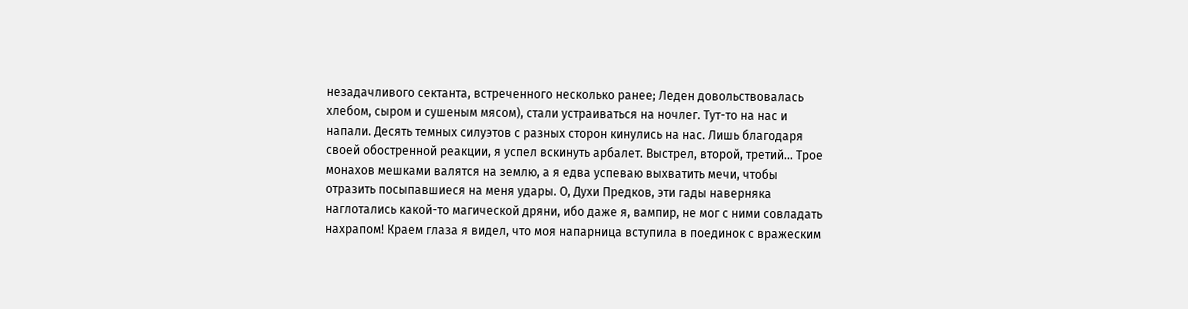незадачливого сектанта, встреченного несколько ранее; Леден довольствовалась хлебом, сыром и сушеным мясом), стали устраиваться на ночлег. Тут-то на нас и напали. Десять темных силуэтов с разных сторон кинулись на нас. Лишь благодаря своей обостренной реакции, я успел вскинуть арбалет. Выстрел, второй, третий... Трое монахов мешками валятся на землю, а я едва успеваю выхватить мечи, чтобы отразить посыпавшиеся на меня удары. О, Духи Предков, эти гады наверняка наглотались какой-то магической дряни, ибо даже я, вампир, не мог с ними совладать нахрапом! Краем глаза я видел, что моя напарница вступила в поединок с вражеским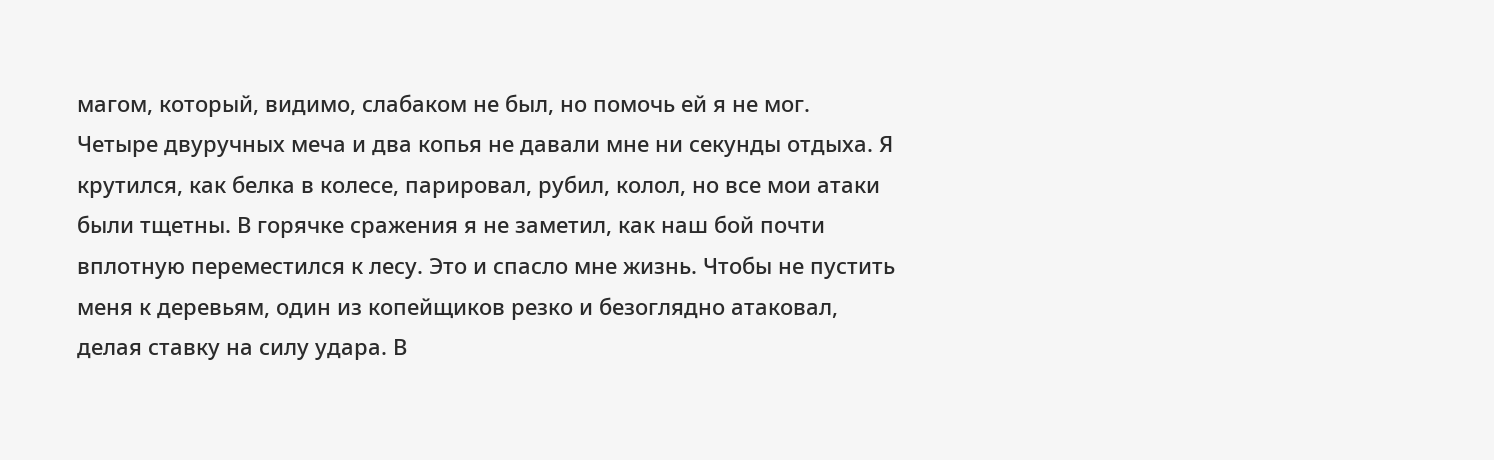магом, который, видимо, слабаком не был, но помочь ей я не мог. Четыре двуручных меча и два копья не давали мне ни секунды отдыха. Я крутился, как белка в колесе, парировал, рубил, колол, но все мои атаки были тщетны. В горячке сражения я не заметил, как наш бой почти вплотную переместился к лесу. Это и спасло мне жизнь. Чтобы не пустить меня к деревьям, один из копейщиков резко и безоглядно атаковал, делая ставку на силу удара. В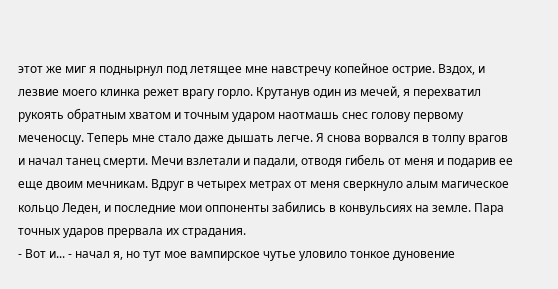этот же миг я поднырнул под летящее мне навстречу копейное острие. Вздох, и лезвие моего клинка режет врагу горло. Крутанув один из мечей, я перехватил рукоять обратным хватом и точным ударом наотмашь снес голову первому меченосцу. Теперь мне стало даже дышать легче. Я снова ворвался в толпу врагов и начал танец смерти. Мечи взлетали и падали, отводя гибель от меня и подарив ее еще двоим мечникам. Вдруг в четырех метрах от меня сверкнуло алым магическое кольцо Леден, и последние мои оппоненты забились в конвульсиях на земле. Пара точных ударов прервала их страдания.
- Вот и... - начал я, но тут мое вампирское чутье уловило тонкое дуновение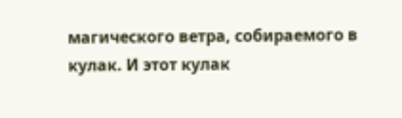магического ветра, собираемого в кулак. И этот кулак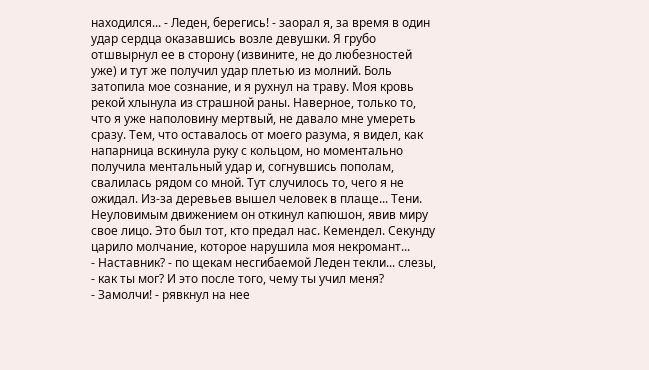находился... - Леден, берегись! - заорал я, за время в один удар сердца оказавшись возле девушки. Я грубо отшвырнул ее в сторону (извините, не до любезностей уже) и тут же получил удар плетью из молний. Боль затопила мое сознание, и я рухнул на траву. Моя кровь рекой хлынула из страшной раны. Наверное, только то, что я уже наполовину мертвый, не давало мне умереть сразу. Тем, что оставалось от моего разума, я видел, как напарница вскинула руку с кольцом, но моментально получила ментальный удар и, согнувшись пополам, свалилась рядом со мной. Тут случилось то, чего я не ожидал. Из-за деревьев вышел человек в плаще... Тени. Неуловимым движением он откинул капюшон, явив миру свое лицо. Это был тот, кто предал нас. Кемендел. Секунду царило молчание, которое нарушила моя некромант...
- Наставник? - по щекам несгибаемой Леден текли... слезы, - как ты мог? И это после того, чему ты учил меня?
- Замолчи! - рявкнул на нее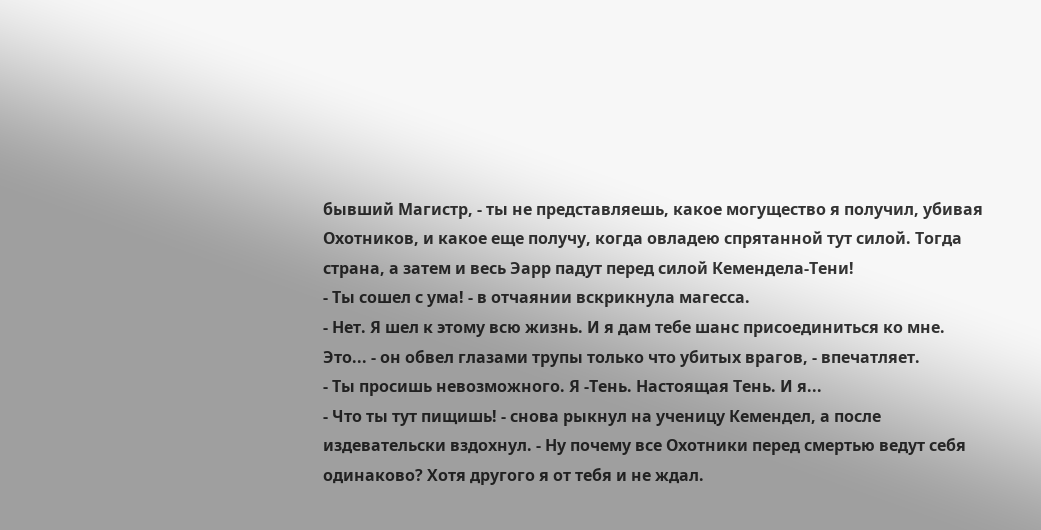бывший Магистр, - ты не представляешь, какое могущество я получил, убивая Охотников, и какое еще получу, когда овладею спрятанной тут силой. Тогда страна, а затем и весь Эарр падут перед силой Кемендела-Тени!
- Ты сошел с ума! - в отчаянии вскрикнула магесса.
- Нет. Я шел к этому всю жизнь. И я дам тебе шанс присоединиться ко мне. Это... - он обвел глазами трупы только что убитых врагов, - впечатляет.
- Ты просишь невозможного. Я -Тень. Настоящая Тень. И я...
- Что ты тут пищишь! - снова рыкнул на ученицу Кемендел, а после издевательски вздохнул. - Ну почему все Охотники перед смертью ведут себя одинаково? Хотя другого я от тебя и не ждал.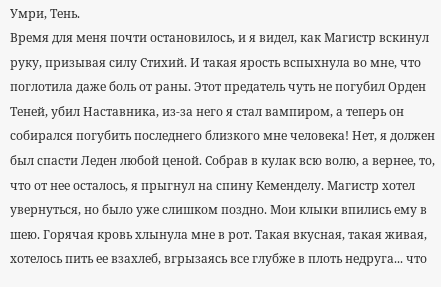Умри, Тень.
Время для меня почти остановилось, и я видел, как Магистр вскинул руку, призывая силу Стихий. И такая ярость вспыхнула во мне, что поглотила даже боль от раны. Этот предатель чуть не погубил Орден Теней, убил Наставника, из-за него я стал вампиром, а теперь он собирался погубить последнего близкого мне человека! Нет, я должен был спасти Леден любой ценой. Собрав в кулак всю волю, а вернее, то, что от нее осталось, я прыгнул на спину Кеменделу. Магистр хотел увернуться, но было уже слишком поздно. Мои клыки впились ему в шею. Горячая кровь хлынула мне в рот. Такая вкусная, такая живая, хотелось пить ее взахлеб, вгрызаясь все глубже в плоть недруга... что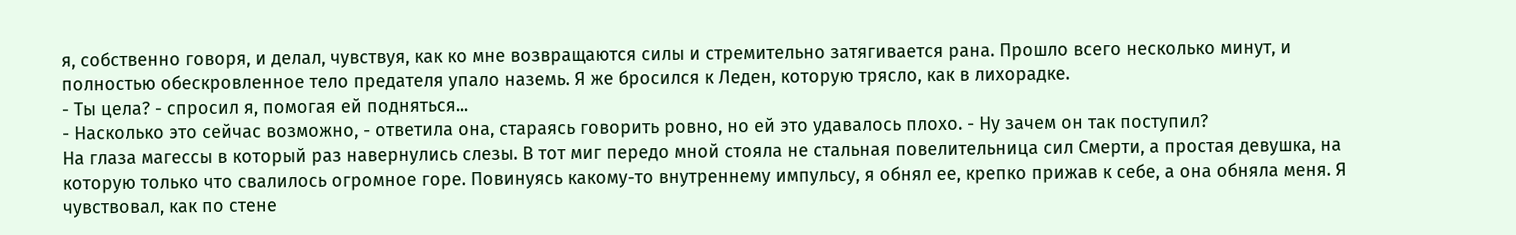я, собственно говоря, и делал, чувствуя, как ко мне возвращаются силы и стремительно затягивается рана. Прошло всего несколько минут, и полностью обескровленное тело предателя упало наземь. Я же бросился к Леден, которую трясло, как в лихорадке.
- Ты цела? - спросил я, помогая ей подняться...
- Насколько это сейчас возможно, - ответила она, стараясь говорить ровно, но ей это удавалось плохо. - Ну зачем он так поступил?
На глаза магессы в который раз навернулись слезы. В тот миг передо мной стояла не стальная повелительница сил Смерти, а простая девушка, на которую только что свалилось огромное горе. Повинуясь какому-то внутреннему импульсу, я обнял ее, крепко прижав к себе, а она обняла меня. Я чувствовал, как по стене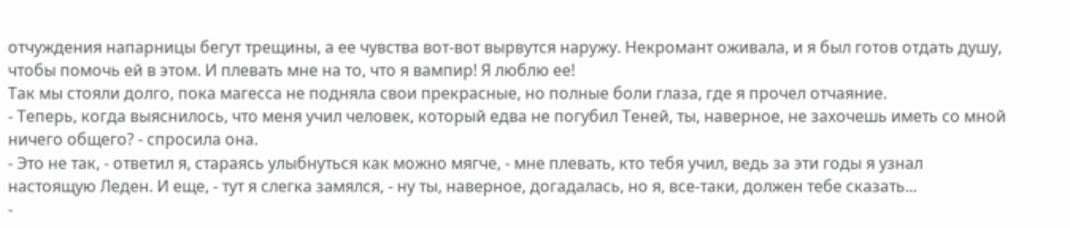отчуждения напарницы бегут трещины, а ее чувства вот-вот вырвутся наружу. Некромант оживала, и я был готов отдать душу, чтобы помочь ей в этом. И плевать мне на то, что я вампир! Я люблю ее!
Так мы стояли долго, пока магесса не подняла свои прекрасные, но полные боли глаза, где я прочел отчаяние.
- Теперь, когда выяснилось, что меня учил человек, который едва не погубил Теней, ты, наверное, не захочешь иметь со мной ничего общего? - спросила она.
- Это не так, - ответил я, стараясь улыбнуться как можно мягче, - мне плевать, кто тебя учил, ведь за эти годы я узнал настоящую Леден. И еще, - тут я слегка замялся, - ну ты, наверное, догадалась, но я, все-таки, должен тебе сказать...
-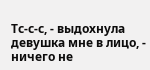Тс-с-с, - выдохнула девушка мне в лицо, - ничего не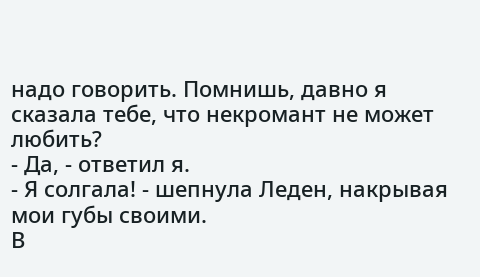надо говорить. Помнишь, давно я сказала тебе, что некромант не может любить?
- Да, - ответил я.
- Я солгала! - шепнула Леден, накрывая мои губы своими.
В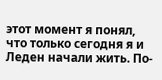этот момент я понял, что только сегодня я и Леден начали жить. По-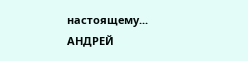настоящему...
АНДРЕЙ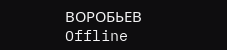ВОРОБЬЕВ
Offline